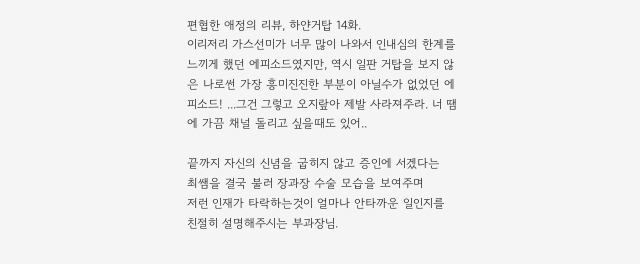편협한 애정의 리뷰, 하얀거탑 14화.
이리저리 가스선미가 너무 많이 나와서 인내심의 한계를 느끼게 했던 에피소드였지만, 역시 일판 거탑을 보지 않은 나로썬 가장 흥미진진한 부분이 아닐수가 없었던 에피소드! ...그건 그렇고 오지랖아 제발 사라져주라. 너 땜에 가끔 채널 돌리고 싶을때도 있어..

끝까지 자신의 신념을 굽히지 않고 증인에 서겠다는
최쌤을 결국 불러 장과장 수술 모습을 보여주며
저런 인재가 타락하는것이 얼마나 안타까운 일인지를
친절히 설명해주시는 부과장님.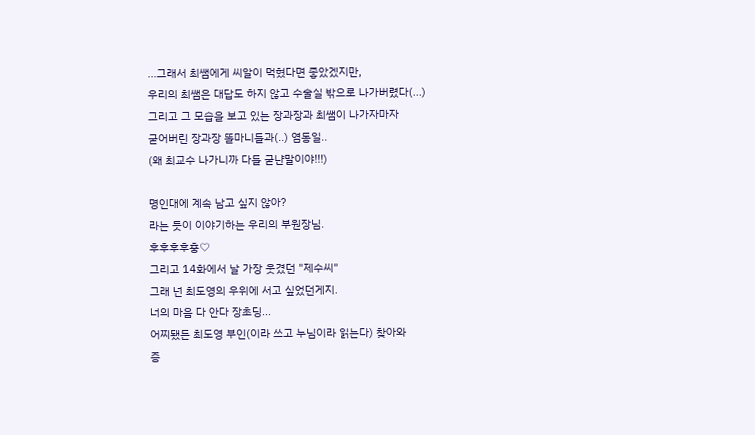...그래서 최쌤에게 씨알이 먹혔다면 좋았겠지만,
우리의 최쌤은 대답도 하지 않고 수술실 밖으로 나가버렸다(...)
그리고 그 모습을 보고 있는 장과장과 최쌤이 나가자마자
굳어버린 장과장 똘마니들과(..) 염동일..
(왜 최교수 나가니까 다들 굳냔말이야!!!)

명인대에 계속 남고 싶지 않아?
라는 듯이 이야기하는 우리의 부원장님.
후후후후훙♡
그리고 14화에서 날 가장 웃겼던 "제수씨"
그래 넌 최도영의 우위에 서고 싶었던게지.
너의 마음 다 안다 장초딩...
어찌됐든 최도영 부인(이라 쓰고 누님이라 읽는다) 찾아와
증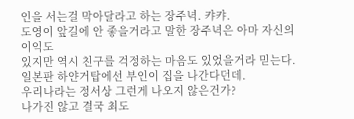인을 서는걸 막아달라고 하는 장주녁. 캬캬.
도영이 앞길에 안 좋을거라고 말한 장주녁은 아마 자신의 이익도
있지만 역시 친구를 걱정하는 마음도 있었을거라 믿는다.
일본판 하얀거탑에선 부인이 집을 나간다던데.
우리나라는 정서상 그런게 나오지 않은건가?
나가진 않고 결국 최도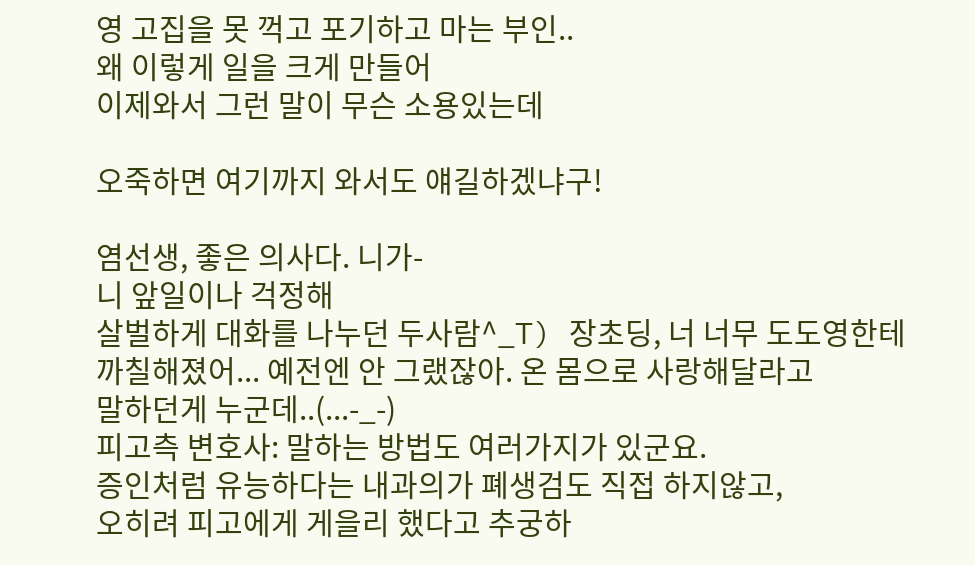영 고집을 못 꺽고 포기하고 마는 부인..
왜 이렇게 일을 크게 만들어
이제와서 그런 말이 무슨 소용있는데

오죽하면 여기까지 와서도 얘길하겠냐구!

염선생, 좋은 의사다. 니가-
니 앞일이나 걱정해
살벌하게 대화를 나누던 두사람^_T) 장초딩, 너 너무 도도영한테
까칠해졌어... 예전엔 안 그랬잖아. 온 몸으로 사랑해달라고
말하던게 누군데..(...-_-)
피고측 변호사: 말하는 방법도 여러가지가 있군요.
증인처럼 유능하다는 내과의가 폐생검도 직접 하지않고,
오히려 피고에게 게을리 했다고 추궁하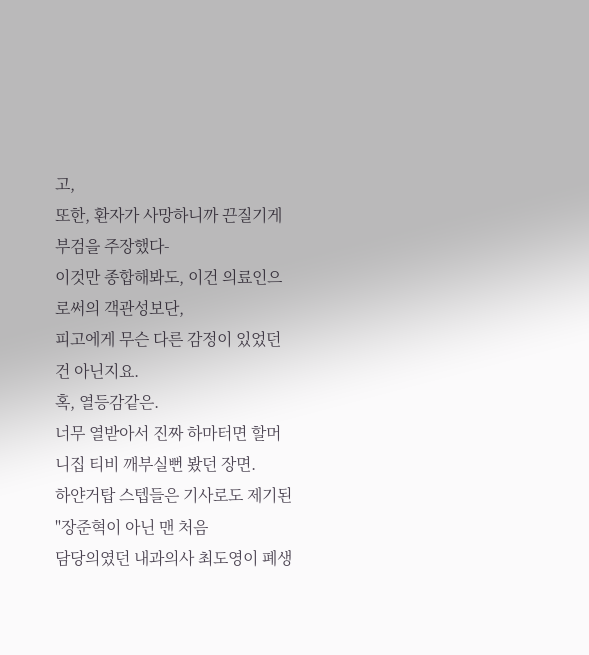고,
또한, 환자가 사망하니까 끈질기게 부검을 주장했다-
이것만 종합해봐도, 이건 의료인으로써의 객관성보단,
피고에게 무슨 다른 감정이 있었던건 아닌지요.
혹, 열등감같은.
너무 열받아서 진짜 하마터면 할머니집 티비 깨부실뻔 봤던 장면.
하얀거탑 스텝들은 기사로도 제기된 "장준혁이 아닌 맨 처음
담당의였던 내과의사 최도영이 폐생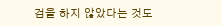검을 하지 않았다는 것도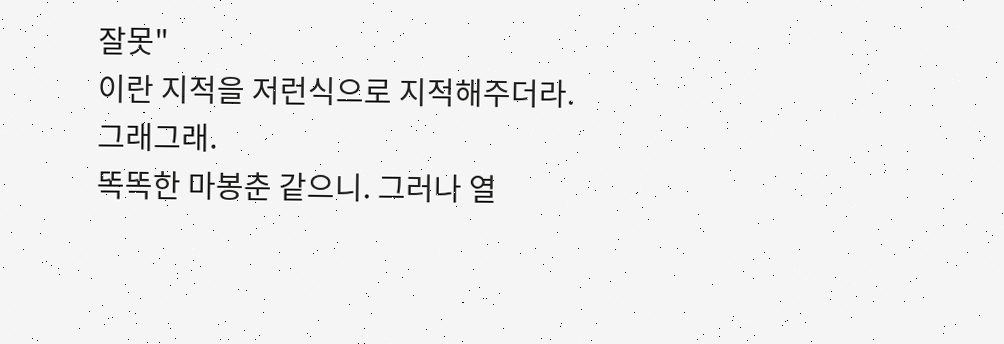잘못"
이란 지적을 저런식으로 지적해주더라. 그래그래.
똑똑한 마봉춘 같으니. 그러나 열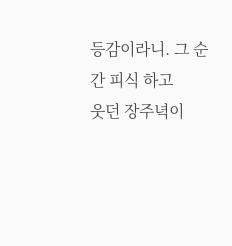등감이라니. 그 순간 피식 하고
웃던 장주녁이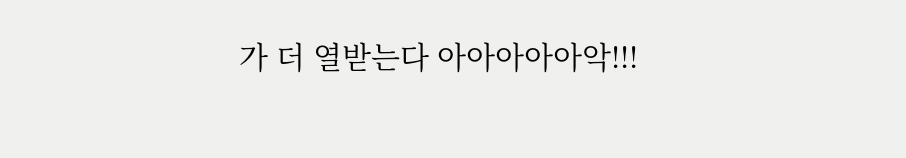가 더 열받는다 아아아아아악!!!